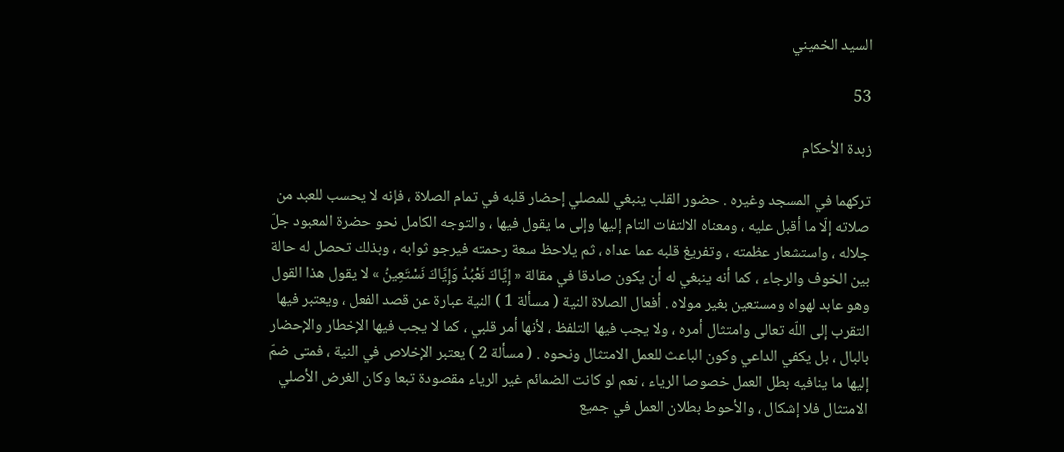السيد الخميني

53

زبدة الأحكام

تركهما في المسجد وغيره . حضور القلب ينبغي للمصلي إحضار قلبه في تمام الصلاة ، فإنه لا يحسب للعبد من صلاته إلّا ما أقبل عليه ، ومعناه الالتفات التام إليها وإلى ما يقول فيها ، والتوجه الكامل نحو حضرة المعبود جلّ جلاله ، واستشعار عظمته ، وتفريغ قلبه عما عداه ، ثم يلاحظ سعة رحمته فيرجو ثوابه ، وبذلك تحصل له حالة بين الخوف والرجاء ، كما أنه ينبغي له أن يكون صادقا في مقالة « إِيَّاكَ نَعْبُدُ وَإِيَّاكَ نَسْتَعِينُ » لا يقول هذا القول وهو عابد لهواه ومستعين بغير مولاه . أفعال الصلاة النية ( مسألة 1 ) النية عبارة عن قصد الفعل ، ويعتبر فيها التقرب إلى اللّه تعالى وامتثال أمره ، ولا يجب فيها التلفظ ، لأنها أمر قلبي ، كما لا يجب فيها الإخطار والإحضار بالبال ، بل يكفي الداعي وكون الباعث للعمل الامتثال ونحوه . ( مسألة 2 ) يعتبر الإخلاص في النية ، فمتى ضمّ إليها ما ينافيه بطل العمل خصوصا الرياء ، نعم لو كانت الضمائم غير الرياء مقصودة تبعا وكان الغرض الأصلي الامتثال فلا إشكال ، والأحوط بطلان العمل في جميع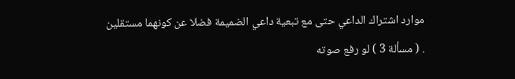موارد اشتراك الداعي حتى مع تبعية داعي الضميمة فضلا عن كونهما مستقلين . ( مسألة 3 ) لو رفع صوته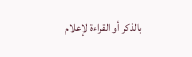بالذكر أو القراءة لإعلام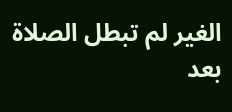الغير لم تبطل الصلاة بعد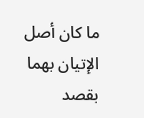ما كان أصل الإتيان بهما بقصد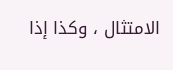الامتثال ، وكذا إذا